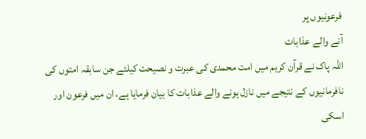فرعونیوں پر
آنے والے عذابات
اللہ پاک نے قرآن کریم میں امت محمدی کی عبرت و نصیحت کیلئے جن سابقہ امتوں کی
نافرمانیوں کے نتیجے میں نازل ہونے والے عذابات کا بیان فرمایا ہے، ان میں فرعون اور
اسکی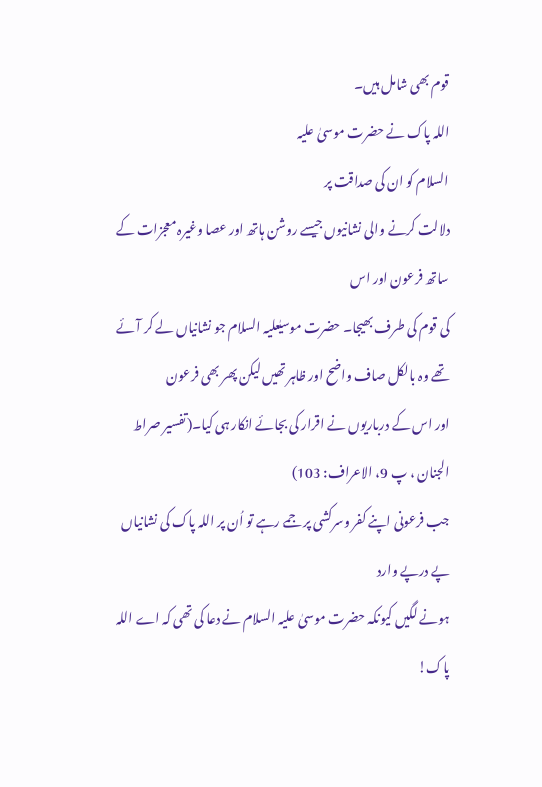قوم بھی شامل ہیں۔
اللہ پاک نے حضرت موسیٰ علیہ
السلام کو ان کی صداقت پر
دلالت کرنے والی نشانیوں جیسے روشن ہاتھ اور عصا وغیرہ معجزات کے ساتھ فرعون اور اس
کی قوم کی طرف بھیجا۔ حضرت موسیٰعلیہ السلام جو نشانیاں لے کر آئے تھے وہ بالکل صاف واضح اور ظاہر تھیں لیکن پھر بھی فرعون
اور اس کے درباریوں نے اقرار کی بجائے انکار ہی کیا۔(تفسیر صراط الجنان ، پ 9، الاعراف: 103)
جب فرعونی اپنے کفر وسرکشی پر جمے رہے تو اُن پر اللہ پاک کی نشانیاں پے درپے وارد
ہونے لگیں کیونکہ حضرت موسیٰ علیہ السلام نے دعا کی تھی کہ اے اللہ پاک!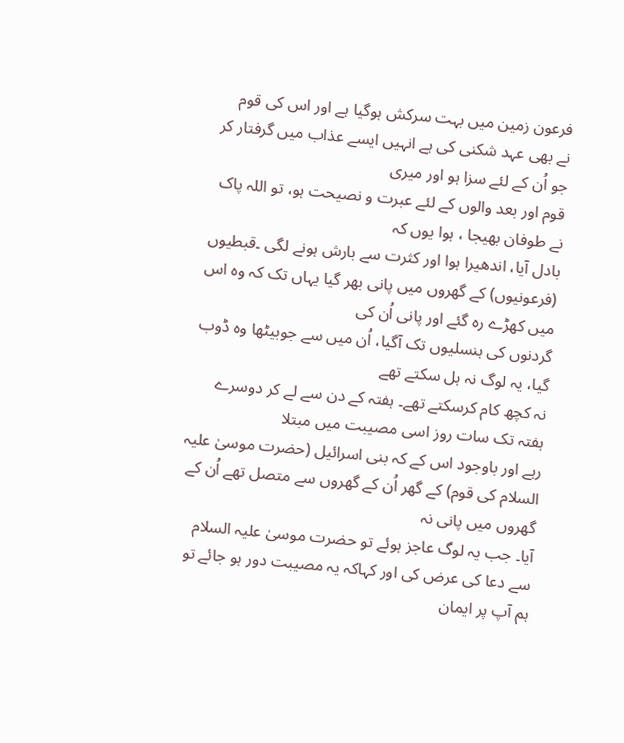فرعون زمین میں بہت سرکش ہوگیا ہے اور اس کی قوم
نے بھی عہد شکنی کی ہے انہیں ایسے عذاب میں گرفتار کر جو اُن کے لئے سزا ہو اور میری
قوم اور بعد والوں کے لئے عبرت و نصیحت ہو، تو اللہ پاک نے طوفان بھیجا ، ہوا یوں کہ
بادل آیا، اندھیرا ہوا اور کثرت سے بارش ہونے لگی ۔قبطیوں (فرعونیوں) کے گھروں میں پانی بھر گیا یہاں تک کہ وہ اس میں کھڑے رہ گئے اور پانی اُن کی
گردنوں کی ہنسلیوں تک آگیا، اُن میں سے جوبیٹھا وہ ڈوب گیا، یہ لوگ نہ ہل سکتے تھے
نہ کچھ کام کرسکتے تھے۔ ہفتہ کے دن سے لے کر دوسرے ہفتہ تک سات روز اسی مصیبت میں مبتلا
رہے اور باوجود اس کے کہ بنی اسرائیل (حضرت موسیٰ علیہ
السلام کی قوم) کے گھر اُن کے گھروں سے متصل تھے اُن کے گھروں میں پانی نہ
آیا۔ جب یہ لوگ عاجز ہوئے تو حضرت موسیٰ علیہ السلام سے دعا کی عرض کی اور کہاکہ یہ مصیبت دور ہو جائے تو ہم آپ پر ایمان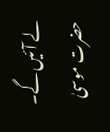لے آئیں گے۔
حضرت موسیٰ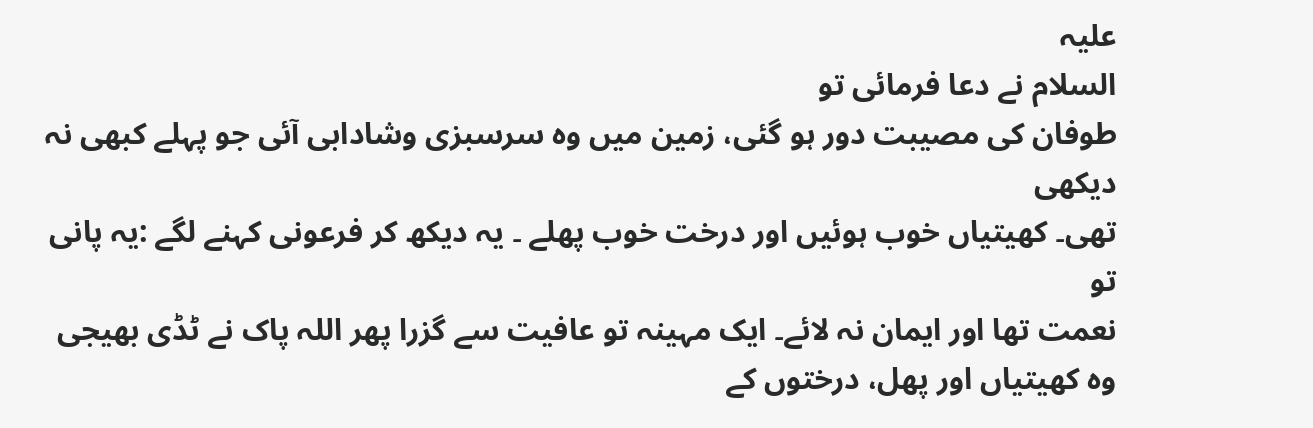علیہ
السلام نے دعا فرمائی تو
طوفان کی مصیبت دور ہو گئی، زمین میں وہ سرسبزی وشادابی آئی جو پہلے کبھی نہ دیکھی
تھی۔ کھیتیاں خوب ہوئیں اور درخت خوب پھلے ۔ یہ دیکھ کر فرعونی کہنے لگے :یہ پانی تو
نعمت تھا اور ایمان نہ لائے۔ ایک مہینہ تو عافیت سے گزرا پھر اللہ پاک نے ٹڈی بھیجی
وہ کھیتیاں اور پھل، درختوں کے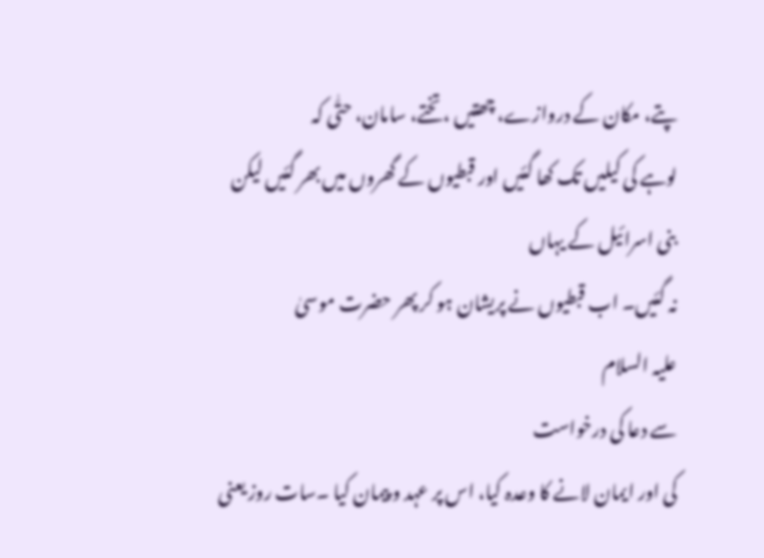پتے، مکان کے دروازے، چھتیں ،تختے، سامان، حتّٰی کہ
لوہے کی کیلیں تک کھا گئیں اور قبطیوں کے گھروں میں بھر گئیں لیکن بنی اسرائیل کے یہاں
نہ گئیں۔ اب قبطیوں نے پریشان ہو کر پھر حضرت موسیٰ
علیہ السلام
سے دعا کی درخواست
کی اور ایمان لانے کا وعدہ کیا، اس پر عہد و پیمان کیا ۔سات روز یعنی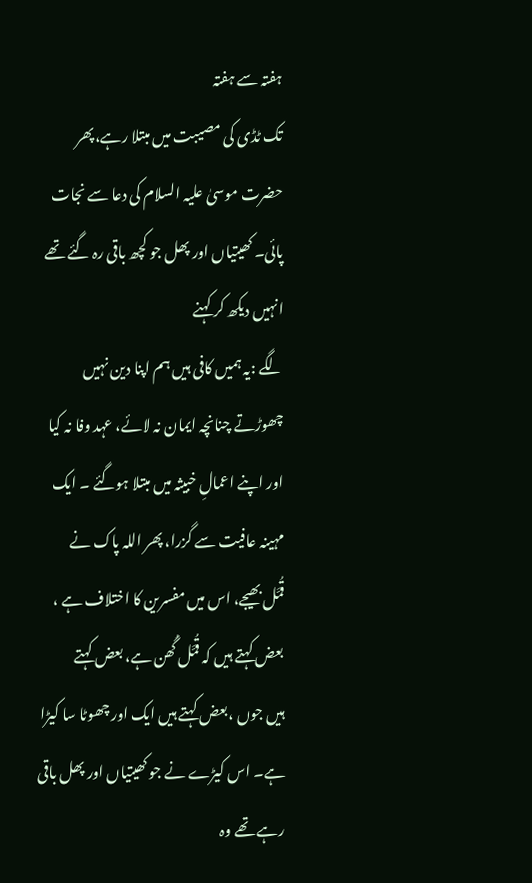ہفتہ سے ہفتہ
تک ٹڈی کی مصیبت میں مبتلا رہے،پھر حضرت موسیٰ علیہ السلام کی دعا سے نجات پائی۔ کھیتیاں اور پھل جو کچھ باقی رہ گئے تھے انہیں دیکھ کر کہنے
لگے :یہ ہمیں کافی ہیں ہم اپنا دین نہیں چھوڑتے چنانچہ ایمان نہ لائے، عہد وفا نہ کیا
اور اپنے اعمالِ خبیثہ میں مبتلا ہوگئے ۔ ایک مہینہ عافیت سے گزرا، پھر اللہ پاک نے
قُمَّل بھیجے، اس میں مفسرین کا اختلاف ہے ، بعض کہتے ہیں کہ قُمَّل گُھن ہے، بعض کہتے
ہیں جوں ،بعض کہتے ہیں ایک اور چھوٹا سا کیڑا ہے۔ اس کیڑے نے جو کھیتیاں اور پھل باقی
رہے تھے وہ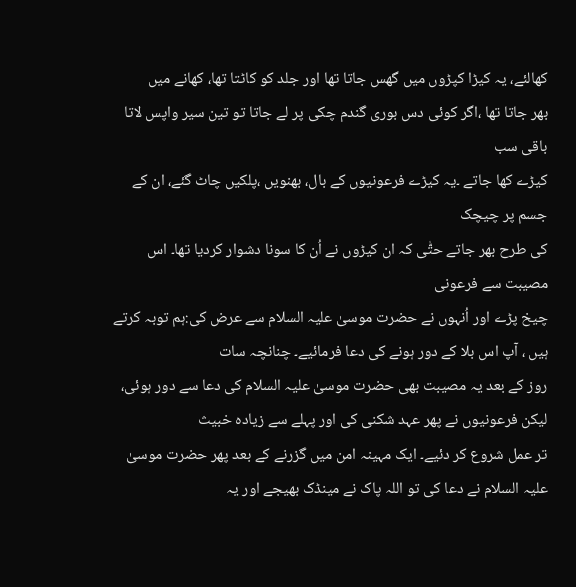کھالئے، یہ کیڑا کپڑوں میں گھس جاتا تھا اور جلد کو کاٹتا تھا، کھانے میں
بھر جاتا تھا ،اگر کوئی دس بوری گندم چکی پر لے جاتا تو تین سیر واپس لاتا باقی سب
کیڑے کھا جاتے ۔یہ کیڑے فرعونیوں کے بال، بھنویں ،پلکیں چاٹ گئے، ان کے جسم پر چیچک
کی طرح بھر جاتے حتّٰی کہ ان کیڑوں نے اُن کا سونا دشوار کردیا تھا۔ اس مصیبت سے فرعونی
چیخ پڑے اور اُنہوں نے حضرت موسیٰ علیہ السلام سے عرض کی:ہم توبہ کرتے ہیں ، آپ اس بلا کے دور ہونے کی دعا فرمائیے۔ چنانچہ سات
روز کے بعد یہ مصیبت بھی حضرت موسیٰ علیہ السلام کی دعا سے دور ہوئی، لیکن فرعونیوں نے پھر عہد شکنی کی اور پہلے سے زیادہ خبیث
تر عمل شروع کر دئیے۔ ایک مہینہ امن میں گزرنے کے بعد پھر حضرت موسیٰ علیہ السلام نے دعا کی تو اللہ پاک نے مینڈک بھیجے اور یہ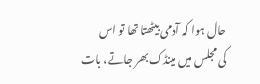حال ہوا کہ آدمی بیٹھتا تھا تو اس
کی مجلس میں مینڈک بھر جاتے، بات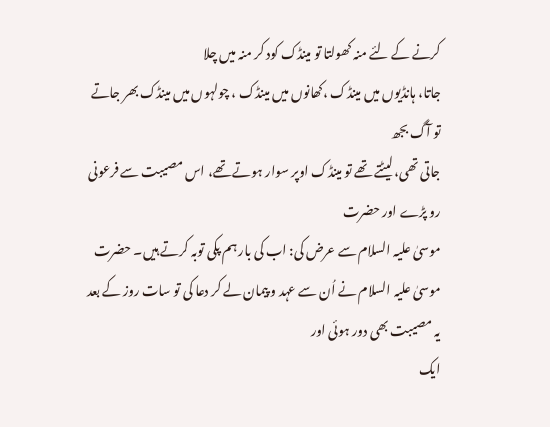کرنے کے لئے منہ کھولتا تو مینڈک کود کر منہ میں چلا
جاتا، ہانڈیوں میں مینڈک ،کھانوں میں مینڈک ، چولہوں میں مینڈک بھر جاتے تو آگ بجھ
جاتی تھی، لیٹتے تھے تو مینڈک اوپر سوار ہوتے تھے، اس مصیبت سے فرعونی رو پڑے اور حضرت
موسیٰ علیہ السلام سے عرض کی: اب کی بار ہم پکی توبہ کرتے ہیں۔ حضرت موسیٰ علیہ السلام نے اُن سے عہد و پیمان لے کر دعا کی تو سات روز کے بعد یہ مصیبت بھی دور ہوئی اور
ایک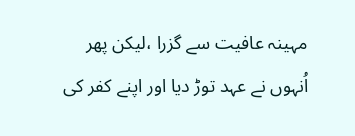مہینہ عافیت سے گزرا ،لیکن پھر اُنہوں نے عہد توڑ دیا اور اپنے کفر کی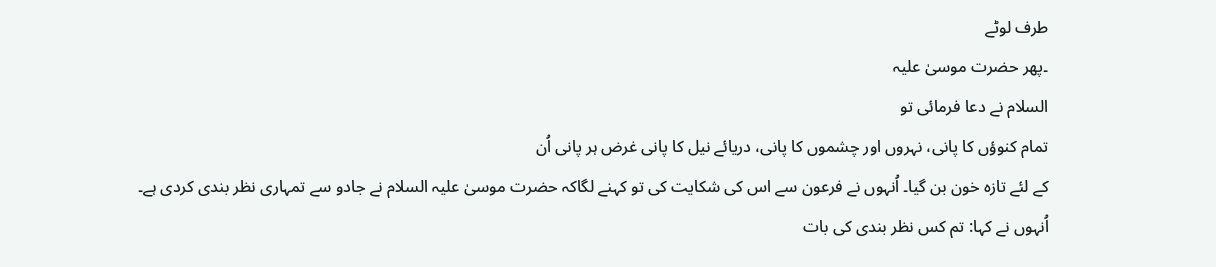طرف لوٹے
۔پھر حضرت موسیٰ علیہ
السلام نے دعا فرمائی تو
تمام کنوؤں کا پانی، نہروں اور چشموں کا پانی، دریائے نیل کا پانی غرض ہر پانی اُن
کے لئے تازہ خون بن گیا۔ اُنہوں نے فرعون سے اس کی شکایت کی تو کہنے لگاکہ حضرت موسیٰ علیہ السلام نے جادو سے تمہاری نظر بندی کردی ہے۔ اُنہوں نے کہا: تم کس نظر بندی کی بات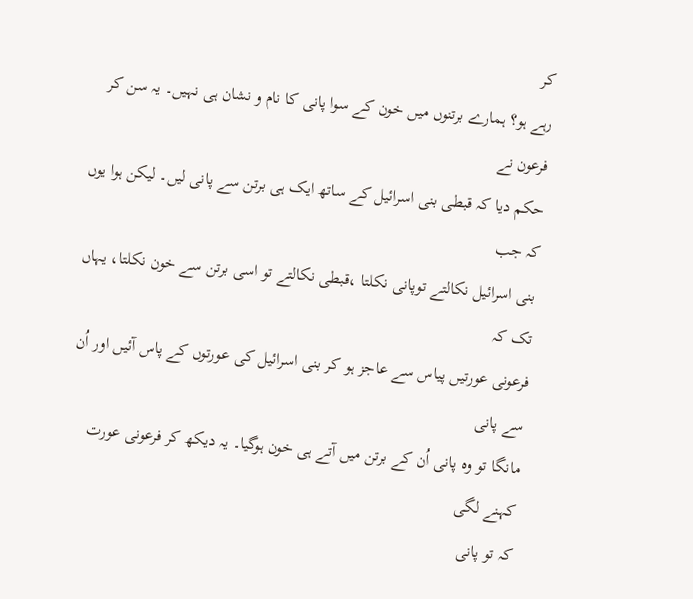کر
رہے ہو؟ ہمارے برتنوں میں خون کے سوا پانی کا نام و نشان ہی نہیں۔ یہ سن کر فرعون نے
حکم دیا کہ قبطی بنی اسرائیل کے ساتھ ایک ہی برتن سے پانی لیں۔ لیکن ہوا یوں کہ جب
بنی اسرائیل نکالتے توپانی نکلتا ،قبطی نکالتے تو اسی برتن سے خون نکلتا، یہاں تک کہ
فرعونی عورتیں پیاس سے عاجز ہو کر بنی اسرائیل کی عورتوں کے پاس آئیں اور اُن سے پانی
مانگا تو وہ پانی اُن کے برتن میں آتے ہی خون ہوگیا۔ یہ دیکھ کر فرعونی عورت کہنے لگی
کہ تو پانی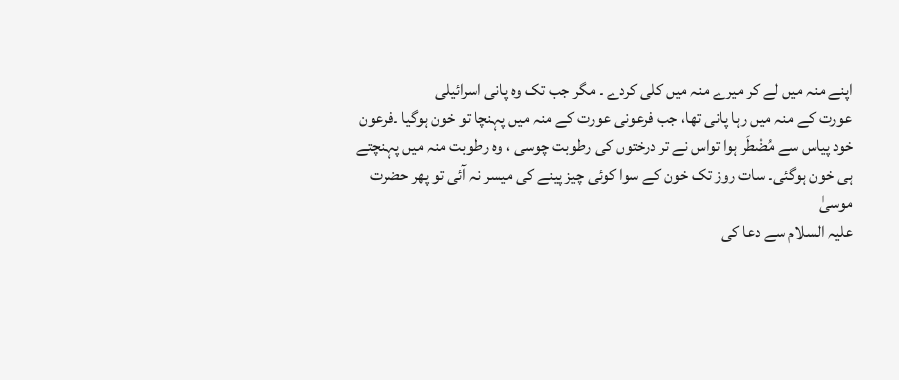اپنے منہ میں لے کر میرے منہ میں کلی کردے ۔ مگر جب تک وہ پانی اسرائیلی
عورت کے منہ میں رہا پانی تھا، جب فرعونی عورت کے منہ میں پہنچا تو خون ہوگیا ۔فرعون
خود پیاس سے مُضْطَر ہوا تواس نے تر درختوں کی رطوبت چوسی ، وہ رطوبت منہ میں پہنچتے
ہی خون ہوگئی۔ سات روز تک خون کے سوا کوئی چیز پینے کی میسر نہ آئی تو پھر حضرت موسیٰ
علیہ السلام سے دعا کی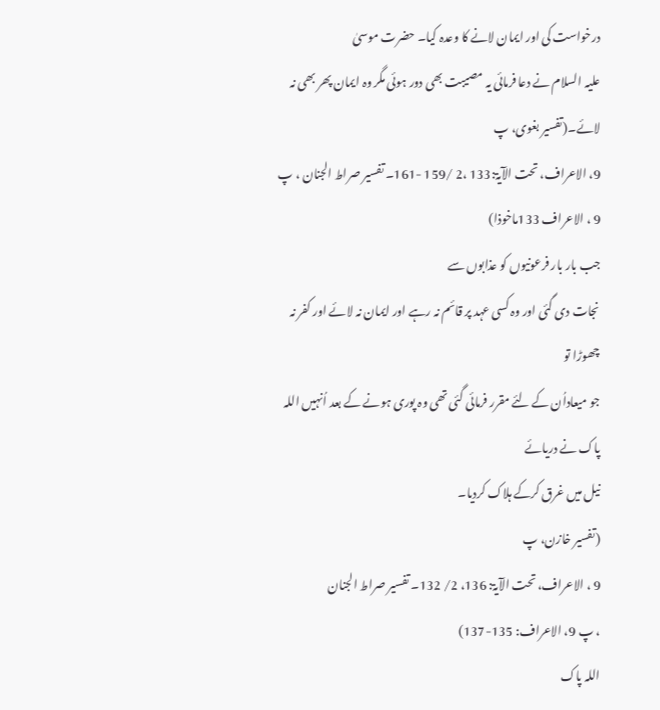درخواست کی اور ایمان لانے کا وعدہ کیا۔ حضرت موسیٰ
علیہ السلام نے دعا فرمائی یہ مصیبت بھی دور ہوئی مگر وہ ایمان پھر بھی نہ
لائے۔(تفسیر بغوی، پ
9، الاعراف، تحت الآیۃ:133 ،2 /159 -161۔ تفسیر صراط الجنان ، پ 9 ، الاعراف 133ماخوذا)
جب بار بار فرعونیوں کو عذابوں سے
نجات دی گئی اور وہ کسی عہد پر قائم نہ رہے اور ایمان نہ لائے اور کفر نہ چھوڑا تو
جو میعاداُن کے لئے مقرر فرمائی گئی تھی وہ پوری ہونے کے بعد اُنہیں اللہ پاک نے دریائے
نیل میں غرق کرکے ہلاک کردیا۔
(تفسیر خازن، پ
9 ، الاعراف، تحت الآیۃ: 136، 2/ 132۔ تفسیر صراط الجنان
، پ 9، الاعراف: 135-137)
اللہ پاک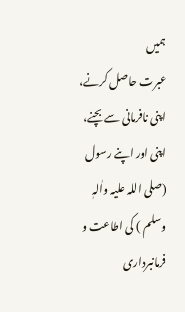ہمیں
عبرت حاصل کرنے، اپنی نافرمانی سے بچنے، اپنی اور اپنے رسول (صلی اللہ علیہ واٰلہٖ وسلم ) کی اطاعت و فرمانبرداری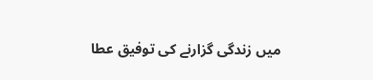میں زندگی گزارنے کی توفیق عطا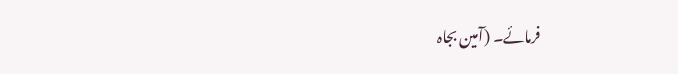فرمائے۔ (آمین بجاہ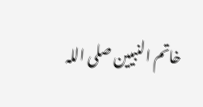خاتم النبیین صلی اللہ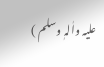علیہ واٰلہٖ وسلم )